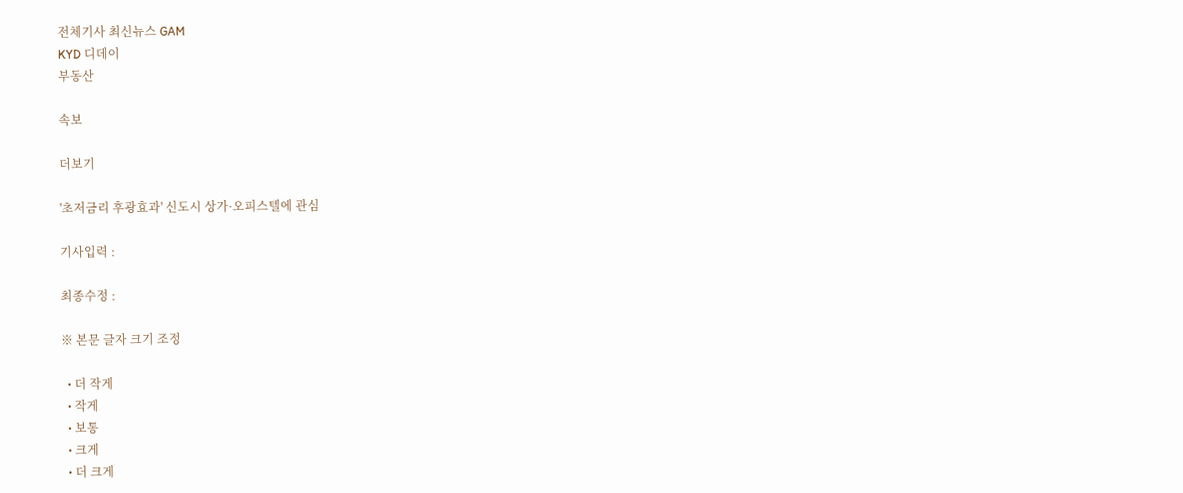전체기사 최신뉴스 GAM
KYD 디데이
부동산

속보

더보기

'초저금리 후광효과' 신도시 상가·오피스텔에 관심

기사입력 :

최종수정 :

※ 본문 글자 크기 조정

  • 더 작게
  • 작게
  • 보통
  • 크게
  • 더 크게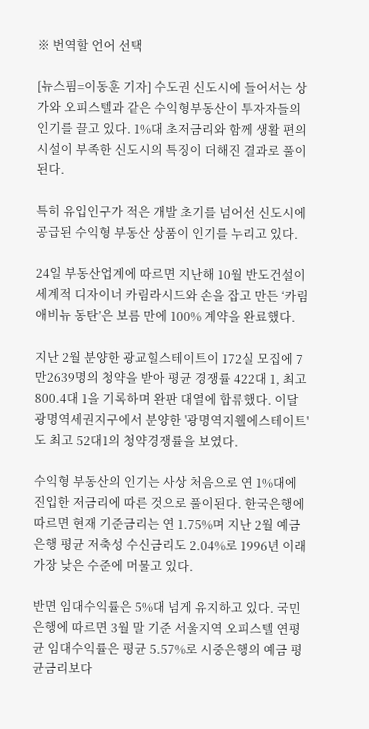※ 번역할 언어 선택

[뉴스핌=이동훈 기자] 수도권 신도시에 들어서는 상가와 오피스텔과 같은 수익형부동산이 투자자들의 인기를 끌고 있다. 1%대 초저금리와 함께 생활 편의시설이 부족한 신도시의 특징이 더해진 결과로 풀이된다.

특히 유입인구가 적은 개발 초기를 넘어선 신도시에 공급된 수익형 부동산 상품이 인기를 누리고 있다.

24일 부동산업계에 따르면 지난해 10월 반도건설이 세계적 디자이너 카림라시드와 손을 잡고 만든 ‘카림 애비뉴 동탄’은 보름 만에 100% 계약을 완료했다.

지난 2월 분양한 광교힐스테이트이 172실 모집에 7만2639명의 청약을 받아 평균 경쟁률 422대 1, 최고 800.4대 1을 기록하며 완판 대열에 합류했다. 이달 광명역세권지구에서 분양한 '광명역지웰에스테이트'도 최고 52대1의 청약경쟁률을 보였다.

수익형 부동산의 인기는 사상 처음으로 연 1%대에 진입한 저금리에 따른 것으로 풀이된다. 한국은행에 따르면 현재 기준금리는 연 1.75%며 지난 2월 예금은행 평균 저축성 수신금리도 2.04%로 1996년 이래 가장 낮은 수준에 머물고 있다.

반면 임대수익률은 5%대 넘게 유지하고 있다. 국민은행에 따르면 3월 말 기준 서울지역 오피스텔 연평균 임대수익률은 평균 5.57%로 시중은행의 예금 평균금리보다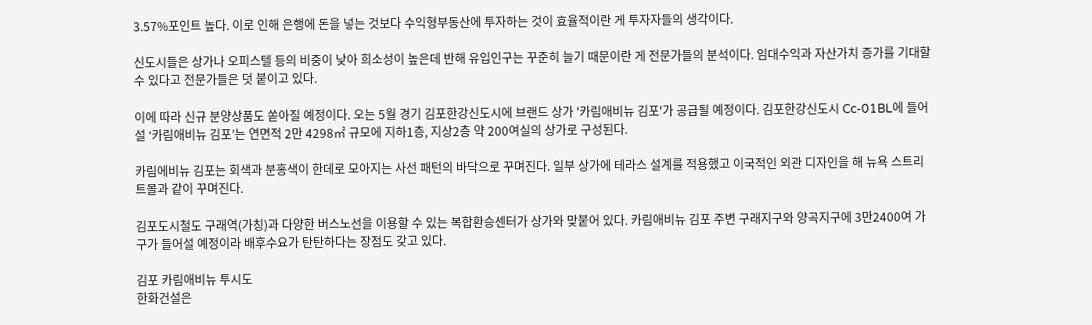3.57%포인트 높다. 이로 인해 은행에 돈을 넣는 것보다 수익형부동산에 투자하는 것이 효율적이란 게 투자자들의 생각이다.

신도시들은 상가나 오피스텔 등의 비중이 낮아 희소성이 높은데 반해 유입인구는 꾸준히 늘기 때문이란 게 전문가들의 분석이다. 임대수익과 자산가치 증가를 기대할 수 있다고 전문가들은 덧 붙이고 있다.

이에 따라 신규 분양상품도 쏟아질 예정이다. 오는 5월 경기 김포한강신도시에 브랜드 상가 '카림애비뉴 김포'가 공급될 예정이다. 김포한강신도시 Cc-01BL에 들어설 ‘카림애비뉴 김포’는 연면적 2만 4298㎡ 규모에 지하1층, 지상2층 약 200여실의 상가로 구성된다.

카림에비뉴 김포는 회색과 분홍색이 한데로 모아지는 사선 패턴의 바닥으로 꾸며진다. 일부 상가에 테라스 설계를 적용했고 이국적인 외관 디자인을 해 뉴욕 스트리트몰과 같이 꾸며진다.

김포도시철도 구래역(가칭)과 다양한 버스노선을 이용할 수 있는 복합환승센터가 상가와 맞붙어 있다. 카림애비뉴 김포 주변 구래지구와 양곡지구에 3만2400여 가구가 들어설 예정이라 배후수요가 탄탄하다는 장점도 갖고 있다.

김포 카림애비뉴 투시도
한화건설은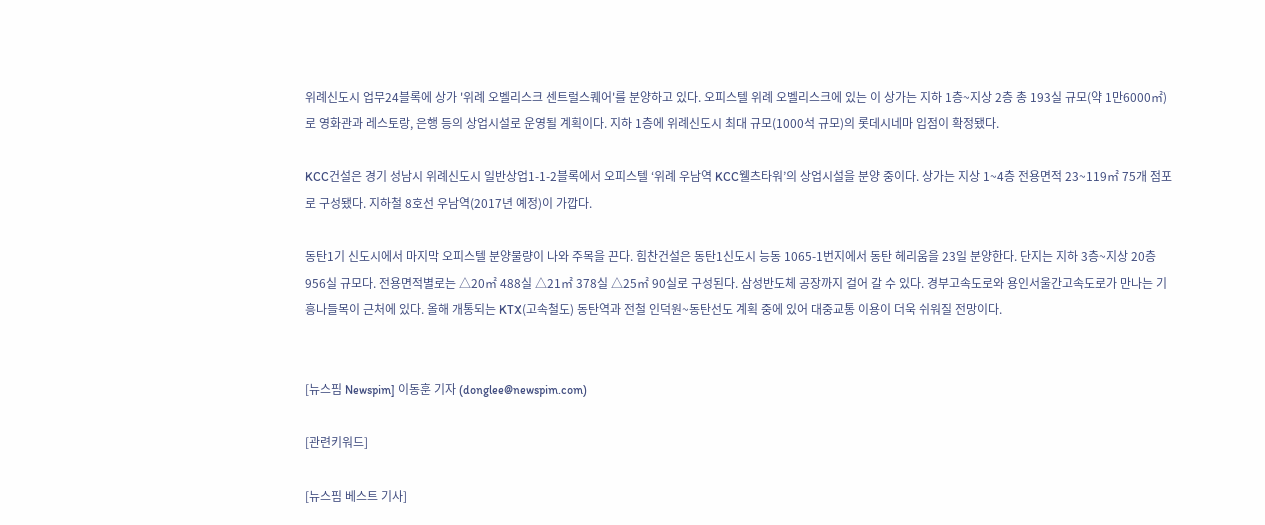위례신도시 업무24블록에 상가 '위례 오벨리스크 센트럴스퀘어'를 분양하고 있다. 오피스텔 위례 오벨리스크에 있는 이 상가는 지하 1층~지상 2층 총 193실 규모(약 1만6000㎡)로 영화관과 레스토랑, 은행 등의 상업시설로 운영될 계획이다. 지하 1층에 위례신도시 최대 규모(1000석 규모)의 롯데시네마 입점이 확정됐다.

KCC건설은 경기 성남시 위례신도시 일반상업1-1-2블록에서 오피스텔 ‘위례 우남역 KCC웰츠타워’의 상업시설을 분양 중이다. 상가는 지상 1~4층 전용면적 23~119㎡ 75개 점포로 구성됐다. 지하철 8호선 우남역(2017년 예정)이 가깝다.

동탄1기 신도시에서 마지막 오피스텔 분양물량이 나와 주목을 끈다. 힘찬건설은 동탄1신도시 능동 1065-1번지에서 동탄 헤리움을 23일 분양한다. 단지는 지하 3층~지상 20층 956실 규모다. 전용면적별로는 △20㎡ 488실 △21㎡ 378실 △25㎡ 90실로 구성된다. 삼성반도체 공장까지 걸어 갈 수 있다. 경부고속도로와 용인서울간고속도로가 만나는 기흥나들목이 근처에 있다. 올해 개통되는 KTX(고속철도) 동탄역과 전철 인덕원~동탄선도 계획 중에 있어 대중교통 이용이 더욱 쉬워질 전망이다.


[뉴스핌 Newspim] 이동훈 기자 (donglee@newspim.com)

[관련키워드]

[뉴스핌 베스트 기사]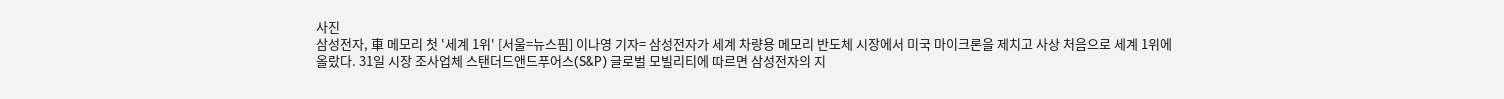사진
삼성전자, 車 메모리 첫 '세계 1위' [서울=뉴스핌] 이나영 기자= 삼성전자가 세계 차량용 메모리 반도체 시장에서 미국 마이크론을 제치고 사상 처음으로 세계 1위에 올랐다. 31일 시장 조사업체 스탠더드앤드푸어스(S&P) 글로벌 모빌리티에 따르면 삼성전자의 지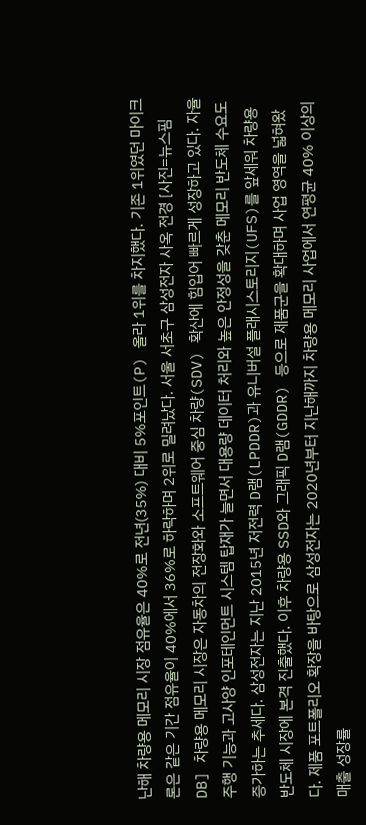난해 차량용 메모리 시장 점유율은 40%로 전년(35%) 대비 5%포인트(P) 올라 1위를 차지했다. 기존 1위였던 마이크론은 같은 기간 점유율이 40%에서 36%로 하락하며 2위로 밀려났다. 서울 서초구 삼성전자 사옥 전경 [사진=뉴스핌DB] 차량용 메모리 시장은 자동차의 전장화와 소프트웨어 중심 차량(SDV) 확산에 힘입어 빠르게 성장하고 있다. 자율주행 기능과 고사양 인포테인먼트 시스템 탑재가 늘면서 대용량 데이터 처리와 높은 안정성을 갖춘 메모리 반도체 수요도 증가하는 추세다. 삼성전자는 지난 2015년 저전력 D램(LPDDR)과 유니버설 플래시스토리지(UFS)를 앞세워 차량용 반도체 시장에 본격 진출했다. 이후 차량용 SSD와 그래픽 D램(GDDR) 등으로 제품군을 확대하며 사업 영역을 넓혀왔다. 제품 포트폴리오 확장을 바탕으로 삼성전자는 2020년부터 지난해까지 차량용 메모리 사업에서 연평균 40% 이상의 매출 성장률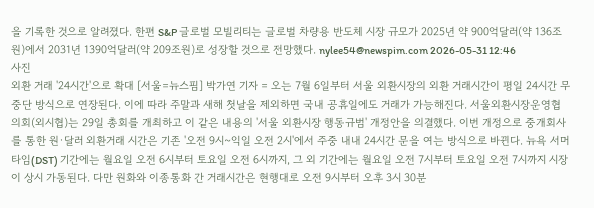을 기록한 것으로 알려졌다. 한편 S&P 글로벌 모빌리티는 글로벌 차량용 반도체 시장 규모가 2025년 약 900억달러(약 136조원)에서 2031년 1390억달러(약 209조원)로 성장할 것으로 전망했다. nylee54@newspim.com 2026-05-31 12:46
사진
외환 거래 '24시간'으로 확대 [서울=뉴스핌] 박가연 기자 = 오는 7월 6일부터 서울 외환시장의 외환 거래시간이 평일 24시간 무중단 방식으로 연장된다. 이에 따라 주말과 새해 첫날을 제외하면 국내 공휴일에도 거래가 가능해진다. 서울외환시장운영협의회(외시협)는 29일 총회를 개최하고 이 같은 내용의 '서울 외환시장 행동규범' 개정안을 의결했다. 이번 개정으로 중개회사를 통한 원·달러 외환거래 시간은 기존 '오전 9시~익일 오전 2시'에서 주중 내내 24시간 문을 여는 방식으로 바뀐다. 뉴욕 서머타임(DST) 기간에는 월요일 오전 6시부터 토요일 오전 6시까지, 그 외 기간에는 월요일 오전 7시부터 토요일 오전 7시까지 시장이 상시 가동된다. 다만 원화와 이종통화 간 거래시간은 현행대로 오전 9시부터 오후 3시 30분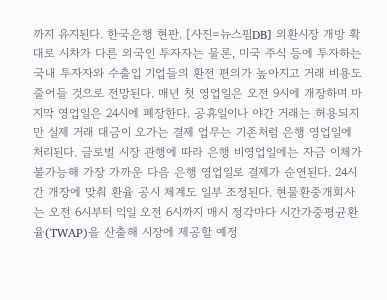까지 유지된다. 한국은행 현판. [사진=뉴스핌DB] 외환시장 개방 확대로 시차가 다른 외국인 투자자는 물론, 미국 주식 등에 투자하는 국내 투자자와 수출입 기업들의 환전 편의가 높아지고 거래 비용도 줄어들 것으로 전망된다. 매년 첫 영업일은 오전 9시에 개장하며 마지막 영업일은 24시에 폐장한다. 공휴일이나 야간 거래는 허용되지만 실제 거래 대금이 오가는 결제 업무는 기존처럼 은행 영업일에 처리된다. 글로벌 시장 관행에 따라 은행 비영업일에는 자금 이체가 불가능해 가장 가까운 다음 은행 영업일로 결제가 순연된다. 24시간 개장에 맞춰 환율 공시 체계도 일부 조정된다. 현물환중개회사는 오전 6시부터 익일 오전 6시까지 매시 정각마다 시간가중평균환율(TWAP)을 산출해 시장에 제공할 예정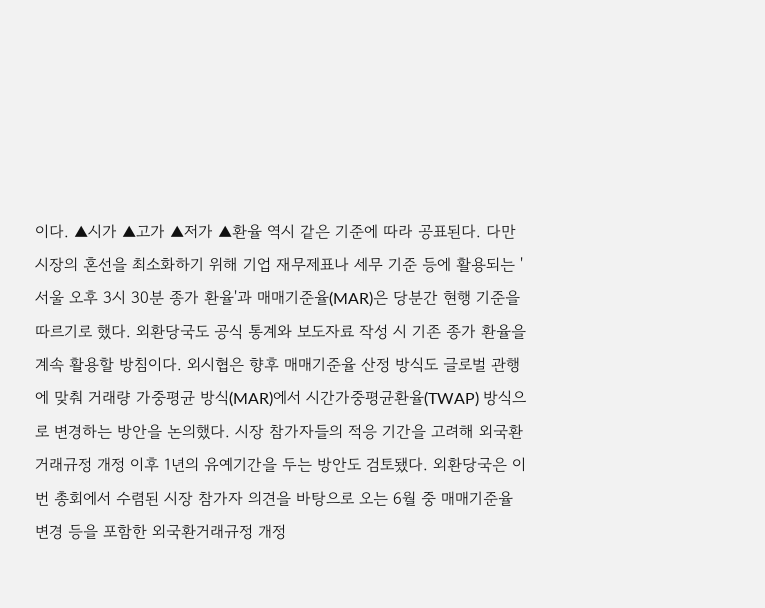이다. ▲시가 ▲고가 ▲저가 ▲환율 역시 같은 기준에 따라 공표된다. 다만 시장의 혼선을 최소화하기 위해 기업 재무제표나 세무 기준 등에 활용되는 '서울 오후 3시 30분 종가 환율'과 매매기준율(MAR)은 당분간 현행 기준을 따르기로 했다. 외환당국도 공식 통계와 보도자료 작성 시 기존 종가 환율을 계속 활용할 방침이다. 외시협은 향후 매매기준율 산정 방식도 글로벌 관행에 맞춰 거래량 가중평균 방식(MAR)에서 시간가중평균환율(TWAP) 방식으로 변경하는 방안을 논의했다. 시장 참가자들의 적응 기간을 고려해 외국환거래규정 개정 이후 1년의 유예기간을 두는 방안도 검토됐다. 외환당국은 이번 총회에서 수렴된 시장 참가자 의견을 바탕으로 오는 6월 중 매매기준율 변경 등을 포함한 외국환거래규정 개정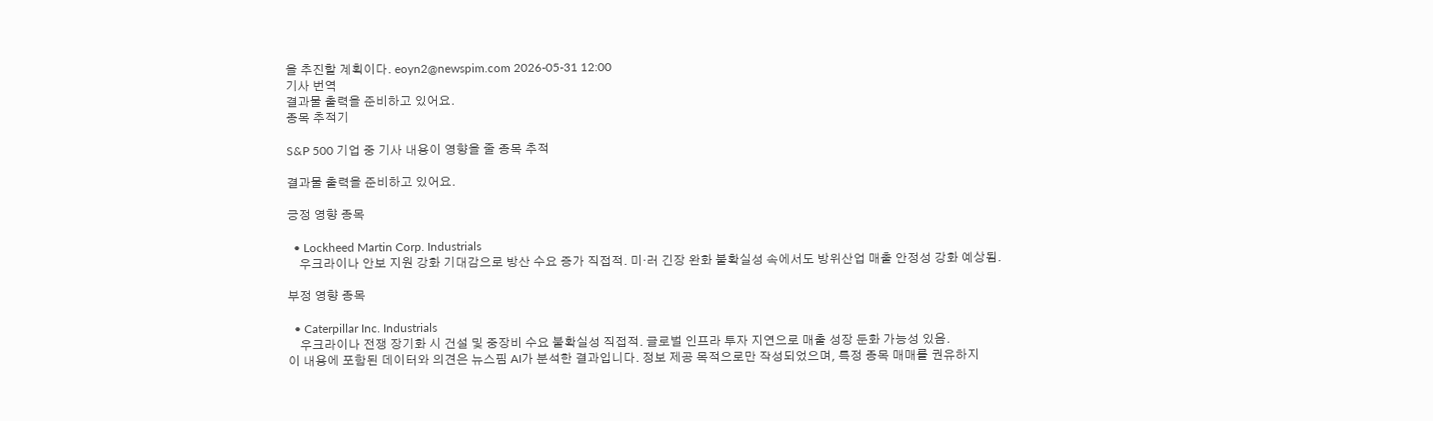을 추진할 계획이다. eoyn2@newspim.com 2026-05-31 12:00
기사 번역
결과물 출력을 준비하고 있어요.
종목 추적기

S&P 500 기업 중 기사 내용이 영향을 줄 종목 추적

결과물 출력을 준비하고 있어요.

긍정 영향 종목

  • Lockheed Martin Corp. Industrials
    우크라이나 안보 지원 강화 기대감으로 방산 수요 증가 직접적. 미·러 긴장 완화 불확실성 속에서도 방위산업 매출 안정성 강화 예상됨.

부정 영향 종목

  • Caterpillar Inc. Industrials
    우크라이나 전쟁 장기화 시 건설 및 중장비 수요 불확실성 직접적. 글로벌 인프라 투자 지연으로 매출 성장 둔화 가능성 있음.
이 내용에 포함된 데이터와 의견은 뉴스핌 AI가 분석한 결과입니다. 정보 제공 목적으로만 작성되었으며, 특정 종목 매매를 권유하지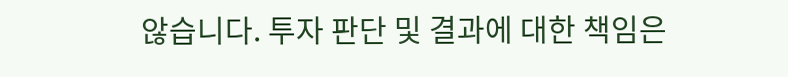않습니다. 투자 판단 및 결과에 대한 책임은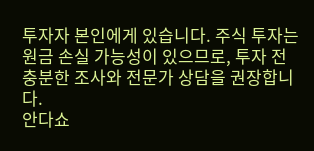투자자 본인에게 있습니다. 주식 투자는 원금 손실 가능성이 있으므로, 투자 전 충분한 조사와 전문가 상담을 권장합니다.
안다쇼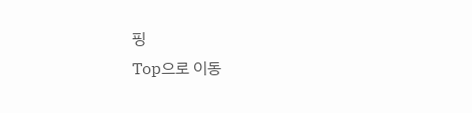핑
Top으로 이동